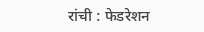रांची : फेडरेशन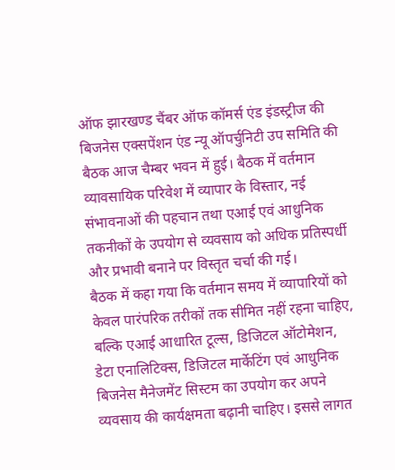ऑफ झारखण्ड चैंबर ऑफ कॉमर्स एंड इंडस्ट्रीज की बिजनेस एक्सपेंशन एंड न्यू ऑपर्चुनिटी उप समिति की बैठक आज चैम्बर भवन में हुई। बैठक में वर्तमान व्यावसायिक परिवेश में व्यापार के विस्तार, नई संभावनाओं की पहचान तथा एआई एवं आधुनिक तकनीकों के उपयोग से व्यवसाय को अधिक प्रतिस्पर्धी और प्रभावी बनाने पर विस्तृत चर्चा की गई।
बैठक में कहा गया कि वर्तमान समय में व्यापारियों को केवल पारंपरिक तरीकों तक सीमित नहीं रहना चाहिए, बल्कि एआई आधारित टूल्स, डिजिटल ऑटोमेशन, डेटा एनालिटिक्स, डिजिटल मार्केटिंग एवं आधुनिक बिजनेस मैनेजमेंट सिस्टम का उपयोग कर अपने व्यवसाय की कार्यक्षमता बढ़ानी चाहिए। इससे लागत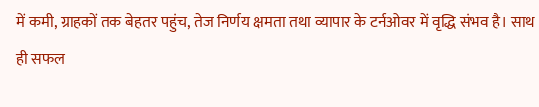में कमी, ग्राहकों तक बेहतर पहुंच, तेज निर्णय क्षमता तथा व्यापार के टर्नओवर में वृद्धि संभव है। साथ ही सफल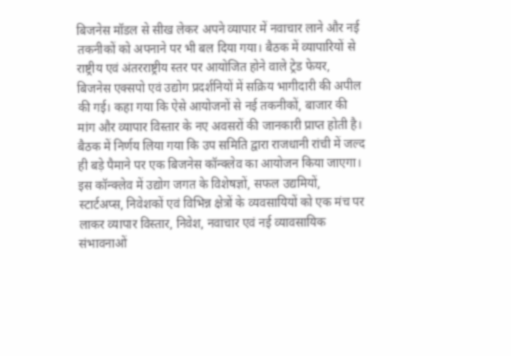बिजनेस मॉडल से सीख लेकर अपने व्यापार में नवाचार लाने और नई तकनीकों को अपनाने पर भी बल दिया गया। बैठक में व्यापारियों से राष्ट्रीय एवं अंतरराष्ट्रीय स्तर पर आयोजित होने वाले ट्रेड फेयर, बिजनेस एक्सपो एवं उद्योग प्रदर्शनियों में सक्रिय भागीदारी की अपील की गई। कहा गया कि ऐसे आयोजनों से नई तकनीकों, बाजार की मांग और व्यापार विस्तार के नए अवसरों की जानकारी प्राप्त होती है।
बैठक में निर्णय लिया गया कि उप समिति द्वारा राजधानी रांची में जल्द ही बड़े पैमाने पर एक बिजनेस कॉन्क्लेव का आयोजन किया जाएगा। इस कॉन्क्लेव में उद्योग जगत के विशेषज्ञों, सफल उद्यमियों, स्टार्टअप्स, निवेशकों एवं विभिन्न क्षेत्रों के व्यवसायियों को एक मंच पर लाकर व्यापार विस्तार, निवेश, नवाचार एवं नई व्यावसायिक संभावनाओं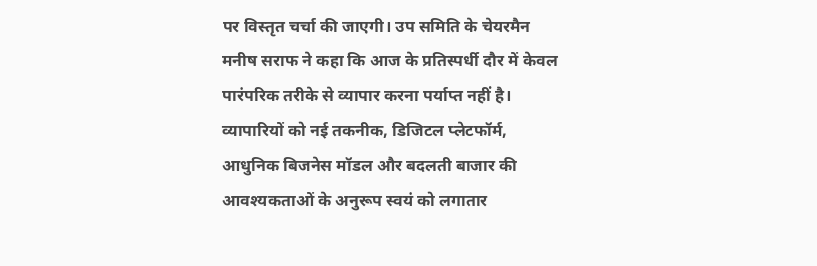पर विस्तृत चर्चा की जाएगी। उप समिति के चेयरमैन मनीष सराफ ने कहा कि आज के प्रतिस्पर्धी दौर में केवल पारंपरिक तरीके से व्यापार करना पर्याप्त नहीं है। व्यापारियों को नई तकनीक, डिजिटल प्लेटफॉर्म, आधुनिक बिजनेस मॉडल और बदलती बाजार की आवश्यकताओं के अनुरूप स्वयं को लगातार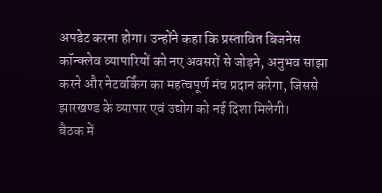अपडेट करना होगा। उन्होंने कहा कि प्रस्तावित बिजनेस कॉन्क्लेव व्यापारियों को नए अवसरों से जोड़ने, अनुभव साझा करने और नेटवर्किंग का महत्वपूर्ण मंच प्रदान करेगा, जिससे झारखण्ड के व्यापार एवं उद्योग को नई दिशा मिलेगी।
बैठक में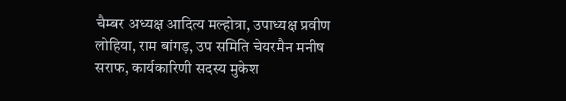चैम्बर अध्यक्ष आदित्य मल्होत्रा, उपाध्यक्ष प्रवीण लोहिया, राम बांगड़, उप समिति चेयरमैन मनीष सराफ, कार्यकारिणी सदस्य मुकेश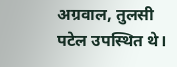अग्रवाल, तुलसी पटेल उपस्थित थे।